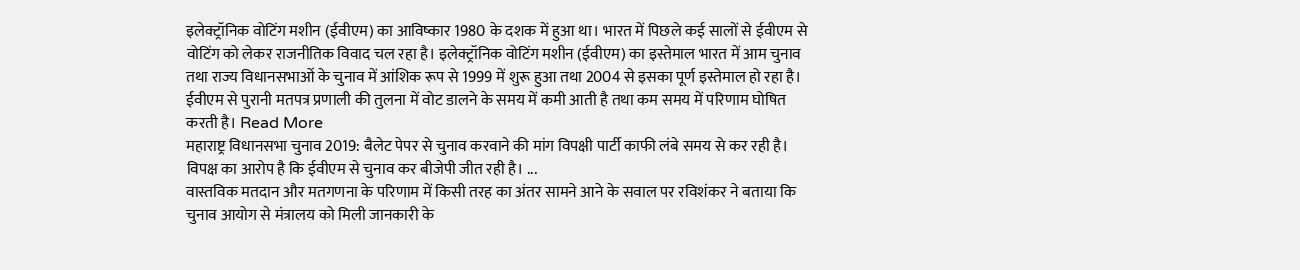इलेक्ट्रॉनिक वोटिंग मशीन (ईवीएम) का आविष्कार 1980 के दशक में हुआ था। भारत में पिछले कई सालों से ईवीएम से वोटिंग को लेकर राजनीतिक विवाद चल रहा है। इलेक्ट्रॉनिक वोटिंग मशीन (ईवीएम) का इस्तेमाल भारत में आम चुनाव तथा राज्य विधानसभाओं के चुनाव में आंशिक रूप से 1999 में शुरू हुआ तथा 2004 से इसका पूर्ण इस्तेमाल हो रहा है। ईवीएम से पुरानी मतपत्र प्रणाली की तुलना में वोट डालने के समय में कमी आती है तथा कम समय में परिणाम घोषित करती है। Read More
महाराष्ट्र विधानसभा चुनाव 2019: बैलेट पेपर से चुनाव करवाने की मांग विपक्षी पार्टी काफी लंबे समय से कर रही है। विपक्ष का आरोप है कि ईवीएम से चुनाव कर बीजेपी जीत रही है। ...
वास्तविक मतदान और मतगणना के परिणाम में किसी तरह का अंतर सामने आने के सवाल पर रविशंकर ने बताया कि चुनाव आयोग से मंत्रालय को मिली जानकारी के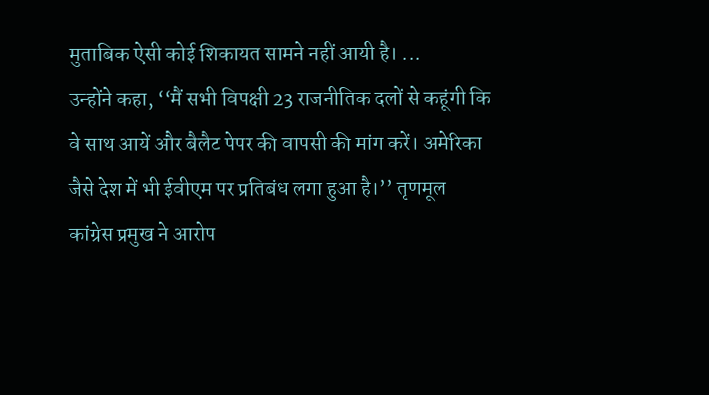मुताबिक ऐसी कोई शिकायत सामने नहीं आयी है। ...
उन्होंने कहा, ‘‘मैं सभी विपक्षी 23 राजनीतिक दलों से कहूंगी कि वे साथ आयें और बैलैट पेपर की वापसी की मांग करें। अमेरिका जैसे देश में भी ईवीएम पर प्रतिबंध लगा हुआ है।’’ तृणमूल कांग्रेस प्रमुख ने आरोप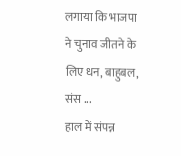लगाया कि भाजपा ने चुनाव जीतने के लिए धन, बाहुबल, संस ...
हाल में संपन्न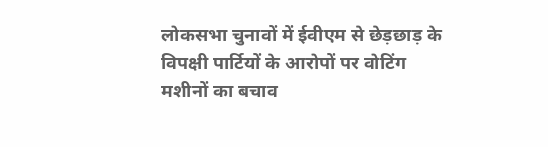लोकसभा चुनावों में ईवीएम से छेड़छाड़ के विपक्षी पार्टियों के आरोपों पर वोटिंग मशीनों का बचाव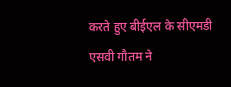करते हुए बीईएल के सीएमडी एसवी गौतम ने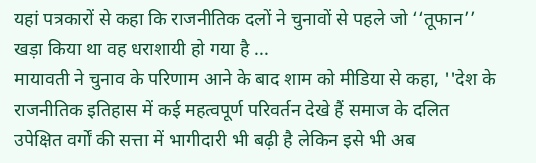यहां पत्रकारों से कहा कि राजनीतिक दलों ने चुनावों से पहले जो ‘‘तूफान’’ खड़ा किया था वह धराशायी हो गया है ...
मायावती ने चुनाव के परिणाम आने के बाद शाम को मीडिया से कहा, ''देश के राजनीतिक इतिहास में कई महत्वपूर्ण परिवर्तन देखे हैं समाज के दलित उपेक्षित वर्गों की सत्ता में भागीदारी भी बढ़ी है लेकिन इसे भी अब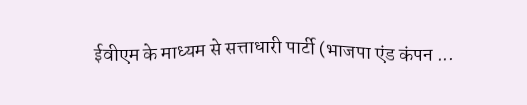ईवीएम के माध्यम से सत्ताधारी पार्टी (भाजपा एंड कंपन ...